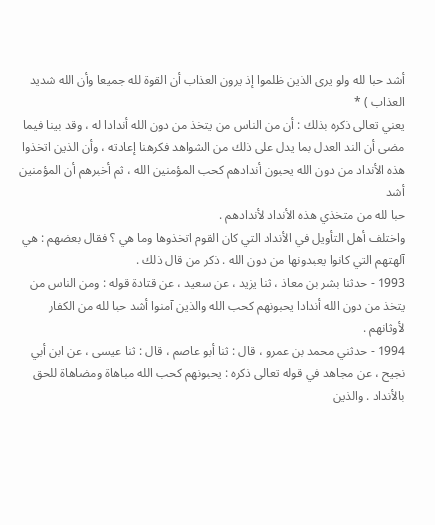أشد حبا لله ولو يرى الذين ظلموا إذ يرون العذاب أن القوة لله جميعا وأن الله شديد
العذاب ) *
يعني تعالى ذكره بذلك : أن من الناس من يتخذ من دون الله أندادا له ، وقد بينا فيما
مضى أن الند العدل بما يدل على ذلك من الشواهد فكرهنا إعادته ، وأن الذين اتخذوا
هذه الأنداد من دون الله يحبون أندادهم كحب المؤمنين الله ، ثم أخبرهم أن المؤمنين أشد
حبا لله من متخذي هذه الأنداد لأندادهم .
واختلف أهل التأويل في الأنداد التي كان القوم اتخذوها وما هي ؟ فقال بعضهم : هي
آلهتهم التي كانوا يعبدونها من دون الله . ذكر من قال ذلك .
1993 - حدثنا بشر بن معاذ ، ثنا يزيد ، عن سعيد ، عن قتادة قوله : ومن الناس من
يتخذ من دون الله أندادا يحبونهم كحب الله والذين آمنوا أشد حبا لله من الكفار
لأوثانهم .
1994 - حدثني محمد بن عمرو ، قال : ثنا أبو عاصم ، قال : ثنا عيسى ، عن ابن أبي
نجيح ، عن مجاهد في قوله تعالى ذكره : يحبونهم كحب الله مباهاة ومضاهاة للحق
بالأنداد . والذين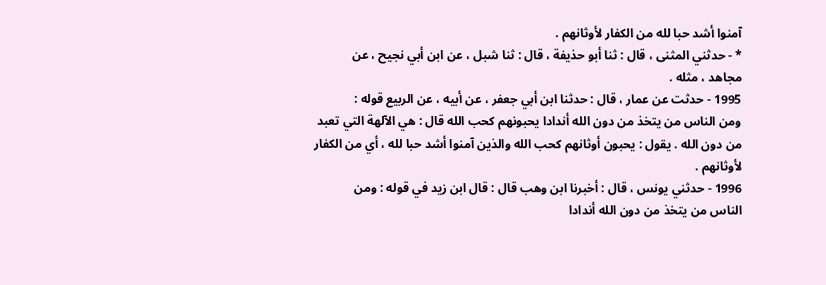آمنوا أشد حبا لله من الكفار لأوثانهم .
* - حدثني المثنى ، قال : ثنا أبو حذيفة ، قال : ثنا شبل ، عن ابن أبي نجيح ، عن
مجاهد ، مثله .
1995 - حدثت عن عمار ، قال : حدثنا ابن أبي جعفر ، عن أبيه ، عن الربيع قوله :
ومن الناس من يتخذ من دون الله أندادا يحبونهم كحب الله قال : هي الآلهة التي تعبد
من دون الله . يقول : يحبون أوثانهم كحب الله والذين آمنوا أشد حبا لله ، أي من الكفار
لأوثانهم .
1996 - حدثني يونس ، قال : أخبرنا ابن وهب قال : قال ابن زيد في قوله : ومن
الناس من يتخذ من دون الله أندادا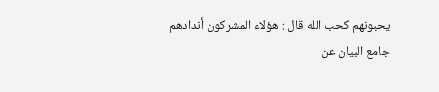يحبونهم كحب الله قال : هؤلاء المشركون أندادهم
جامع البيان عن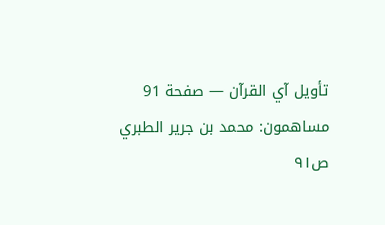تأويل آي القرآن — صفحة 91
مساهمون: محمد بن جرير الطبري
ص٩١